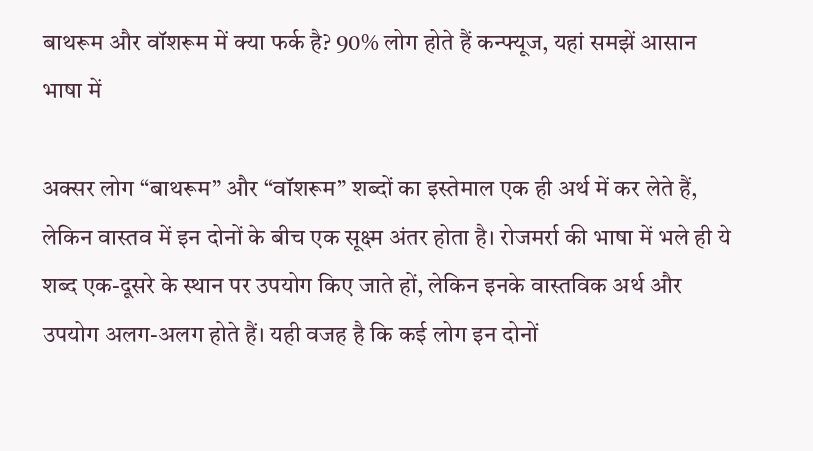बाथरूम और वॉशरूम में क्या फर्क है? 90% लोग होते हैं कन्फ्यूज, यहां समझें आसान भाषा में

अक्सर लोग “बाथरूम” और “वॉशरूम” शब्दों का इस्तेमाल एक ही अर्थ में कर लेते हैं, लेकिन वास्तव में इन दोनों के बीच एक सूक्ष्म अंतर होता है। रोजमर्रा की भाषा में भले ही ये शब्द एक-दूसरे के स्थान पर उपयोग किए जाते हों, लेकिन इनके वास्तविक अर्थ और उपयोग अलग-अलग होते हैं। यही वजह है कि कई लोग इन दोनों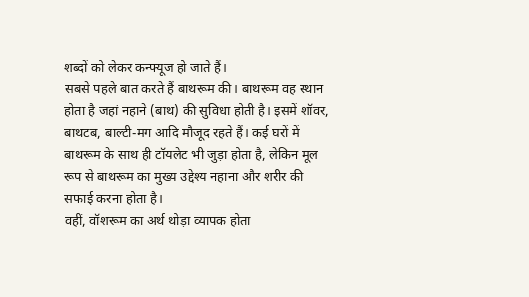शब्दों को लेकर कन्फ्यूज हो जाते हैं।
सबसे पहले बात करते हैं बाथरूम की। बाथरूम वह स्थान होता है जहां नहाने (बाथ) की सुविधा होती है। इसमें शॉवर, बाथटब, बाल्टी-मग आदि मौजूद रहते हैं। कई घरों में बाथरूम के साथ ही टॉयलेट भी जुड़ा होता है, लेकिन मूल रूप से बाथरूम का मुख्य उद्देश्य नहाना और शरीर की सफाई करना होता है।
वहीं, वॉशरूम का अर्थ थोड़ा व्यापक होता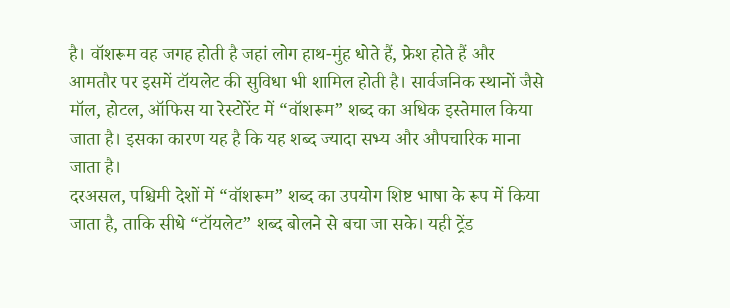है। वॉशरूम वह जगह होती है जहां लोग हाथ-मुंह धोते हैं, फ्रेश होते हैं और आमतौर पर इसमें टॉयलेट की सुविधा भी शामिल होती है। सार्वजनिक स्थानों जैसे मॉल, होटल, ऑफिस या रेस्टोरेंट में “वॉशरूम” शब्द का अधिक इस्तेमाल किया जाता है। इसका कारण यह है कि यह शब्द ज्यादा सभ्य और औपचारिक माना जाता है।
दरअसल, पश्चिमी देशों में “वॉशरूम” शब्द का उपयोग शिष्ट भाषा के रूप में किया जाता है, ताकि सीधे “टॉयलेट” शब्द बोलने से बचा जा सके। यही ट्रेंड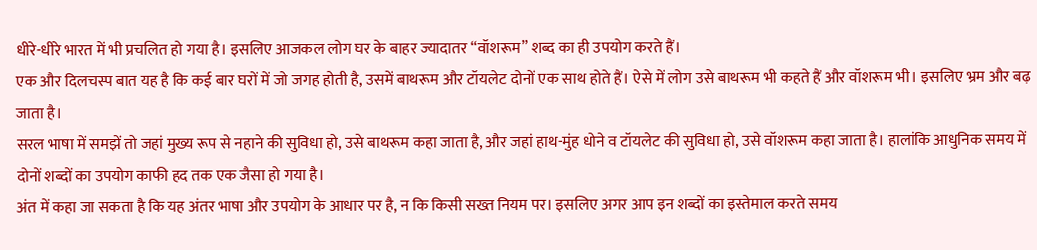धीरे-धीरे भारत में भी प्रचलित हो गया है। इसलिए आजकल लोग घर के बाहर ज्यादातर “वॉशरूम” शब्द का ही उपयोग करते हैं।
एक और दिलचस्प बात यह है कि कई बार घरों में जो जगह होती है, उसमें बाथरूम और टॉयलेट दोनों एक साथ होते हैं। ऐसे में लोग उसे बाथरूम भी कहते हैं और वॉशरूम भी। इसलिए भ्रम और बढ़ जाता है।
सरल भाषा में समझें तो जहां मुख्य रूप से नहाने की सुविधा हो, उसे बाथरूम कहा जाता है, और जहां हाथ-मुंह धोने व टॉयलेट की सुविधा हो, उसे वॉशरूम कहा जाता है। हालांकि आधुनिक समय में दोनों शब्दों का उपयोग काफी हद तक एक जैसा हो गया है।
अंत में कहा जा सकता है कि यह अंतर भाषा और उपयोग के आधार पर है, न कि किसी सख्त नियम पर। इसलिए अगर आप इन शब्दों का इस्तेमाल करते समय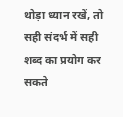थोड़ा ध्यान रखें, तो सही संदर्भ में सही शब्द का प्रयोग कर सकते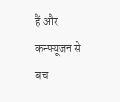हैं और कन्फ्यूजन से बच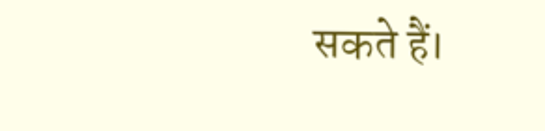सकते हैं।